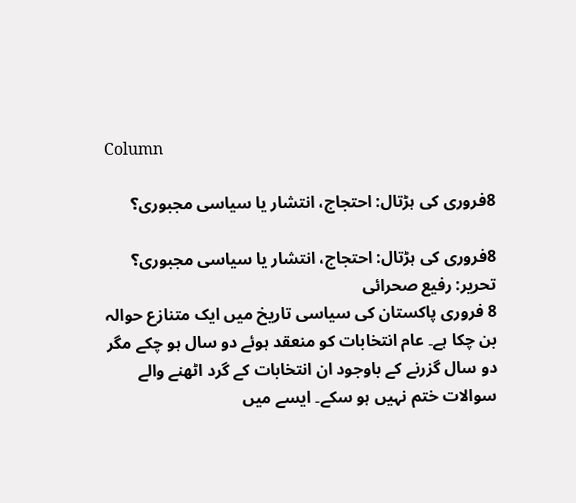Column

8فروری کی ہڑتال: احتجاج، انتشار یا سیاسی مجبوری؟

8فروری کی ہڑتال: احتجاج، انتشار یا سیاسی مجبوری؟
تحریر: رفیع صحرائی
8 فروری پاکستان کی سیاسی تاریخ میں ایک متنازع حوالہ بن چکا ہے۔ عام انتخابات کو منعقد ہوئے دو سال ہو چکے مگر دو سال گزرنے کے باوجود ان انتخابات کے گرد اٹھنے والے سوالات ختم نہیں ہو سکے۔ ایسے میں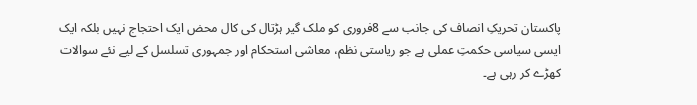پاکستان تحریکِ انصاف کی جانب سے 8فروری کو ملک گیر ہڑتال کی کال محض ایک احتجاج نہیں بلکہ ایک ایسی سیاسی حکمتِ عملی ہے جو ریاستی نظم، معاشی استحکام اور جمہوری تسلسل کے لیے نئے سوالات کھڑے کر رہی ہے۔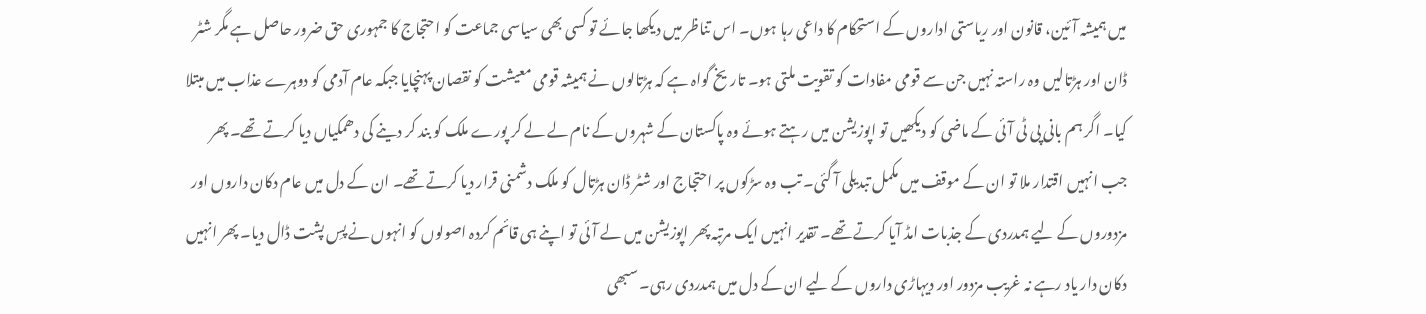میں ہمیشہ آئین، قانون اور ریاستی اداروں کے استحکام کا داعی رہا ہوں۔ اس تناظر میں دیکھا جائے تو کسی بھی سیاسی جماعت کو احتجاج کا جمہوری حق ضرور حاصل ہے مگر شٹر ڈان اور ہڑتالیں وہ راستہ نہیں جن سے قومی مفادات کو تقویت ملتی ہو۔ تاریخ گواہ ہے کہ ہڑتالوں نے ہمیشہ قومی معیشت کو نقصان پہنچایا جبکہ عام آدمی کو دوہرے عذاب میں مبتلا کیا۔ اگر ہم بانی پی ٹی آئی کے ماضی کو دیکھیں تو اپوزیشن میں رہتے ہوئے وہ پاکستان کے شہروں کے نام لے لے کر پورے ملک کو بند کر دینے کی دھمکیاں دیا کرتے تھے۔ پھر جب انہیں اقتدار ملا تو ان کے موقف میں مکمل تبدیلی آ گئی۔ تب وہ سڑکوں پر احتجاج اور شٹر ڈان ہڑتال کو ملک دشمنی قرار دیا کرتے تھے۔ ان کے دل میں عام دکان داروں اور مزدوروں کے لیے ہمدردی کے جذبات امڈ آیا کرتے تھے۔ تقدیر انہیں ایک مرتبہ پھر اپوزیشن میں لے آئی تو اپنے ہی قائم کردہ اصولوں کو انہوں نے پسِ پشت ڈال دیا۔ پھر انہیں دکان دار یاد رہے نہ غریب مزدور اور دیہاڑی داروں کے لیے ان کے دل میں ہمدردی رہی۔ سبھی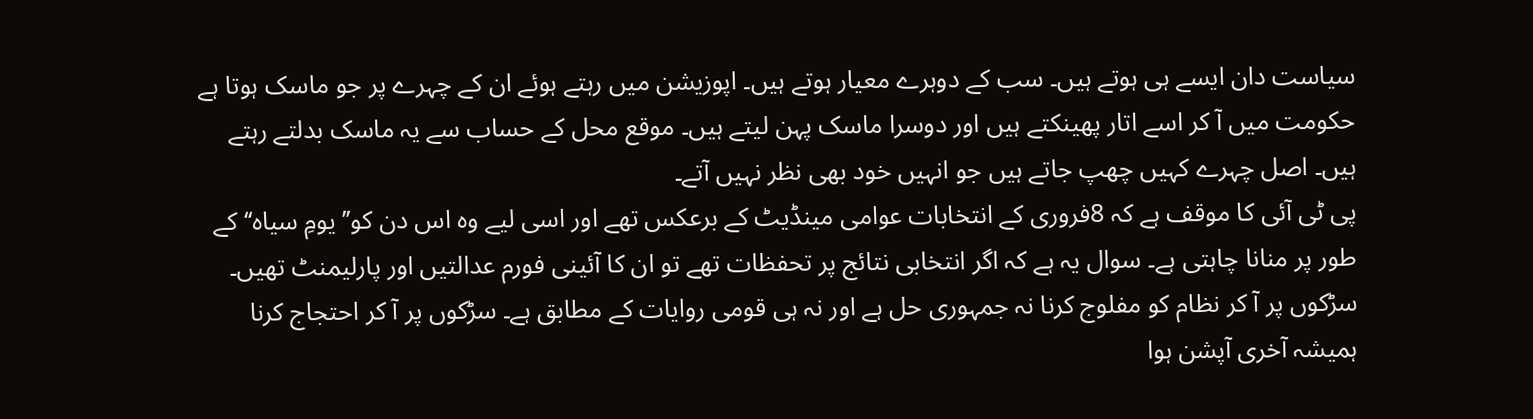سیاست دان ایسے ہی ہوتے ہیں۔ سب کے دوہرے معیار ہوتے ہیں۔ اپوزیشن میں رہتے ہوئے ان کے چہرے پر جو ماسک ہوتا ہے حکومت میں آ کر اسے اتار پھینکتے ہیں اور دوسرا ماسک پہن لیتے ہیں۔ موقع محل کے حساب سے یہ ماسک بدلتے رہتے ہیں۔ اصل چہرے کہیں چھپ جاتے ہیں جو انہیں خود بھی نظر نہیں آتے۔
پی ٹی آئی کا موقف ہے کہ 8فروری کے انتخابات عوامی مینڈیٹ کے برعکس تھے اور اسی لیے وہ اس دن کو’’ یومِ سیاہ‘‘ کے طور پر منانا چاہتی ہے۔ سوال یہ ہے کہ اگر انتخابی نتائج پر تحفظات تھے تو ان کا آئینی فورم عدالتیں اور پارلیمنٹ تھیں۔ سڑکوں پر آ کر نظام کو مفلوج کرنا نہ جمہوری حل ہے اور نہ ہی قومی روایات کے مطابق ہے۔ سڑکوں پر آ کر احتجاج کرنا ہمیشہ آخری آپشن ہوا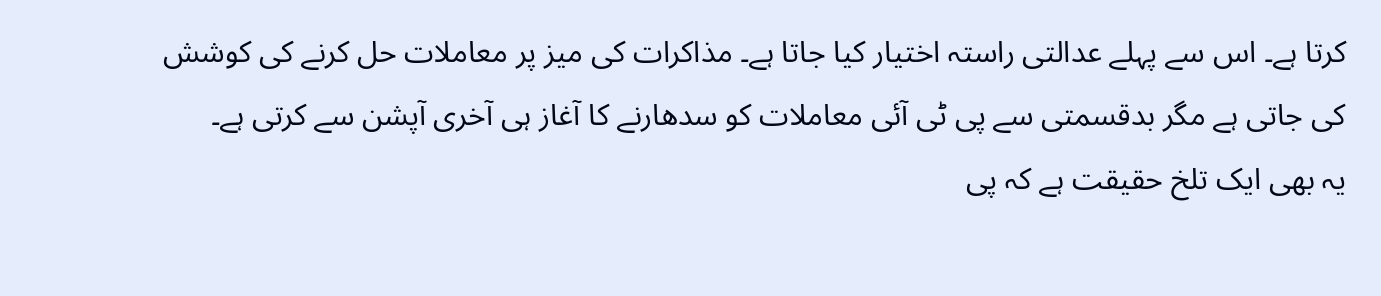کرتا ہے۔ اس سے پہلے عدالتی راستہ اختیار کیا جاتا ہے۔ مذاکرات کی میز پر معاملات حل کرنے کی کوشش کی جاتی ہے مگر بدقسمتی سے پی ٹی آئی معاملات کو سدھارنے کا آغاز ہی آخری آپشن سے کرتی ہے۔
یہ بھی ایک تلخ حقیقت ہے کہ پی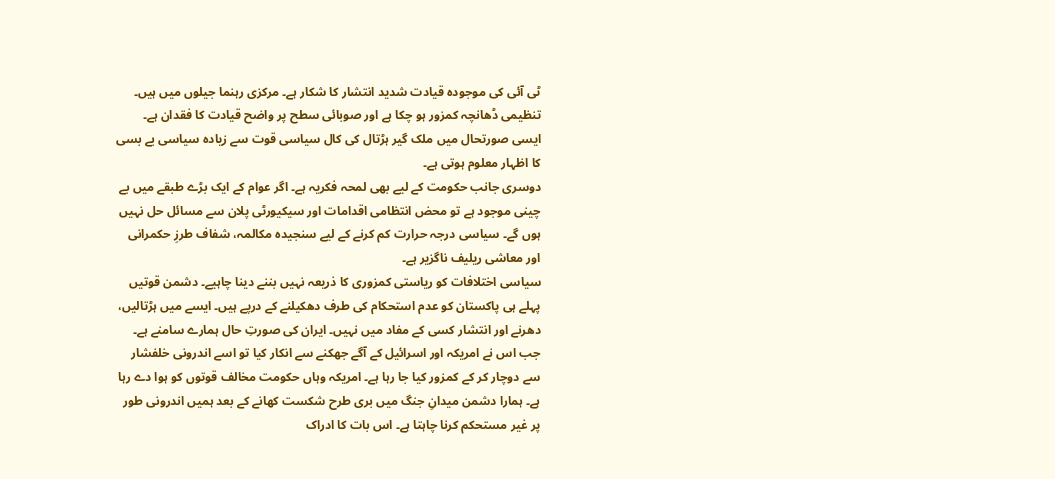ٹی آئی کی موجودہ قیادت شدید انتشار کا شکار ہے۔ مرکزی رہنما جیلوں میں ہیں۔ تنظیمی ڈھانچہ کمزور ہو چکا ہے اور صوبائی سطح پر واضح قیادت کا فقدان ہے۔ ایسی صورتحال میں ملک گیر ہڑتال کی کال سیاسی قوت سے زیادہ سیاسی بے بسی کا اظہار معلوم ہوتی ہے۔
دوسری جانب حکومت کے لیے بھی لمحہ فکریہ ہے۔ اگر عوام کے ایک بڑے طبقے میں بے چینی موجود ہے تو محض انتظامی اقدامات اور سیکیورٹی پلان سے مسائل حل نہیں ہوں گے۔ سیاسی درجہ حرارت کم کرنے کے لیے سنجیدہ مکالمہ، شفاف طرزِ حکمرانی اور معاشی ریلیف ناگزیر ہے۔
سیاسی اختلافات کو ریاستی کمزوری کا ذریعہ نہیں بننے دینا چاہیے۔ دشمن قوتیں پہلے ہی پاکستان کو عدم استحکام کی طرف دھکیلنے کے درپے ہیں۔ ایسے میں ہڑتالیں، دھرنے اور انتشار کسی کے مفاد میں نہیں۔ ایران کی صورتِ حال ہمارے سامنے ہے۔ جب اس نے امریکہ اور اسرائیل کے آگے جھکنے سے انکار کیا تو اسے اندرونی خلفشار سے دوچار کر کے کمزور کیا جا رہا ہے۔ امریکہ وہاں حکومت مخالف قوتوں کو ہوا دے رہا ہے۔ ہمارا دشمن میدانِ جنگ میں بری طرح شکست کھانے کے بعد ہمیں اندرونی طور پر غیر مستحکم کرنا چاہتا ہے۔ اس بات کا ادراک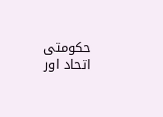حکومتی اتحاد اور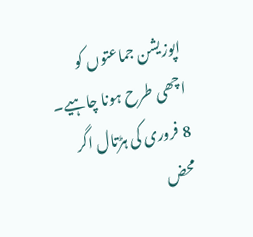اپوزیشن جماعتوں کو اچھی طرح ہونا چاہیے۔
8 فروری کی ہڑتال اگر محض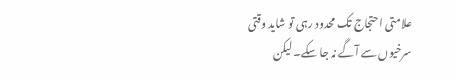علامتی احتجاج تک محدود رہی تو شاید وقتی سرخیوں سے آگے نہ جا سکے۔ لیکن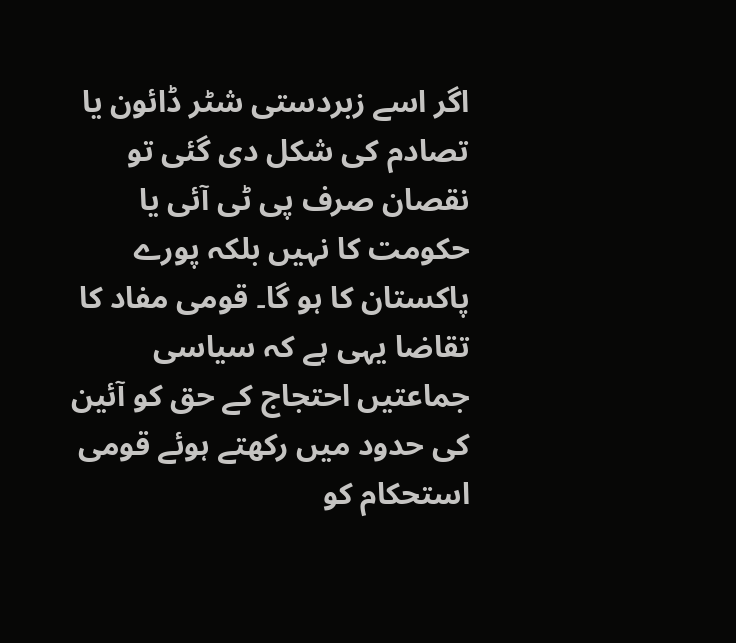اگر اسے زبردستی شٹر ڈائون یا تصادم کی شکل دی گئی تو نقصان صرف پی ٹی آئی یا حکومت کا نہیں بلکہ پورے پاکستان کا ہو گا۔ قومی مفاد کا تقاضا یہی ہے کہ سیاسی جماعتیں احتجاج کے حق کو آئین کی حدود میں رکھتے ہوئے قومی استحکام کو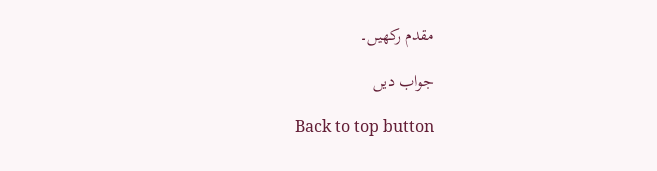مقدم رکھیں۔

جواب دیں

Back to top button